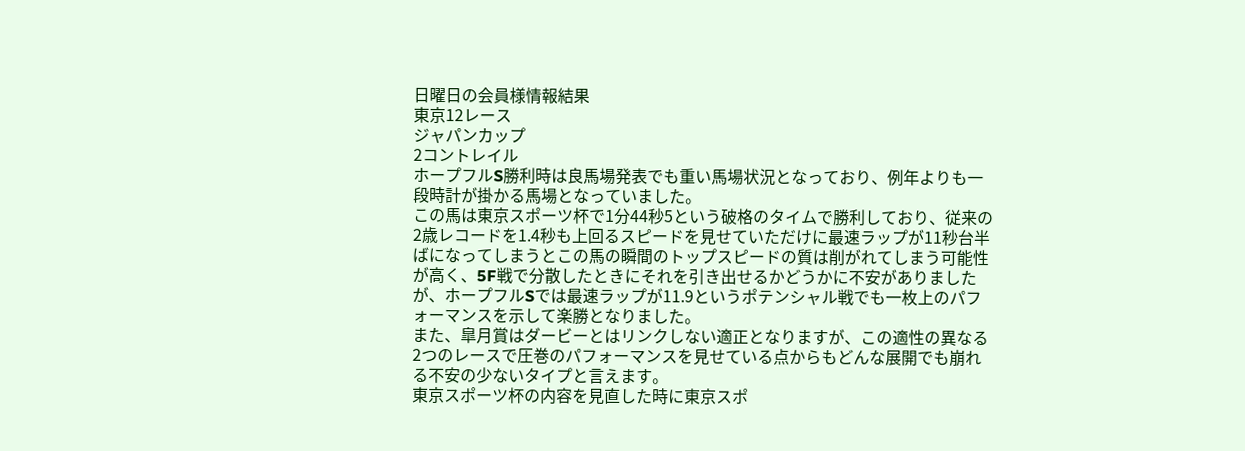日曜日の会員様情報結果
東京12レース
ジャパンカップ
2コントレイル
ホープフルS勝利時は良馬場発表でも重い馬場状況となっており、例年よりも一段時計が掛かる馬場となっていました。
この馬は東京スポーツ杯で1分44秒5という破格のタイムで勝利しており、従来の2歳レコードを1.4秒も上回るスピードを見せていただけに最速ラップが11秒台半ばになってしまうとこの馬の瞬間のトップスピードの質は削がれてしまう可能性が高く、5F戦で分散したときにそれを引き出せるかどうかに不安がありましたが、ホープフルSでは最速ラップが11.9というポテンシャル戦でも一枚上のパフォーマンスを示して楽勝となりました。
また、皐月賞はダービーとはリンクしない適正となりますが、この適性の異なる2つのレースで圧巻のパフォーマンスを見せている点からもどんな展開でも崩れる不安の少ないタイプと言えます。
東京スポーツ杯の内容を見直した時に東京スポ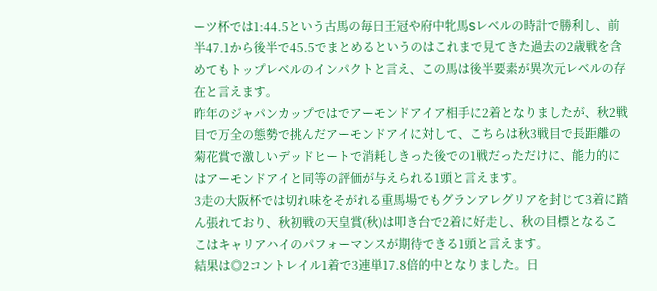ーツ杯では1:44.5という古馬の毎日王冠や府中牝馬Sレベルの時計で勝利し、前半47.1から後半で45.5でまとめるというのはこれまで見てきた過去の2歳戦を含めてもトップレベルのインパクトと言え、この馬は後半要素が異次元レベルの存在と言えます。
昨年のジャパンカップではでアーモンドアイア相手に2着となりましたが、秋2戦目で万全の態勢で挑んだアーモンドアイに対して、こちらは秋3戦目で長距離の菊花賞で激しいデッドヒートで消耗しきった後での1戦だっただけに、能力的にはアーモンドアイと同等の評価が与えられる1頭と言えます。
3走の大阪杯では切れ味をそがれる重馬場でもグランアレグリアを封じて3着に踏ん張れており、秋初戦の天皇賞(秋)は叩き台で2着に好走し、秋の目標となるここはキャリアハイのパフォーマンスが期待できる1頭と言えます。
結果は◎2コントレイル1着で3連単17.8倍的中となりました。日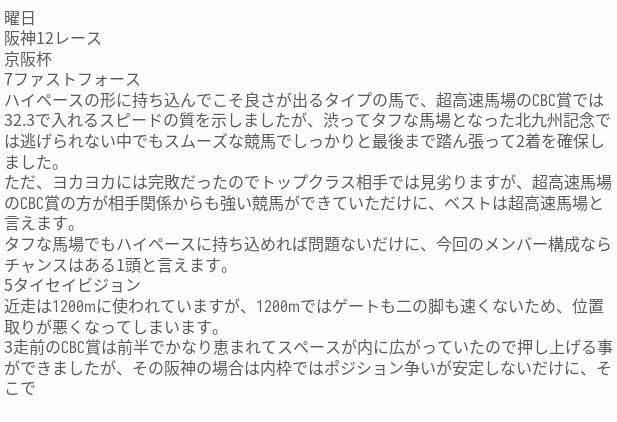曜日
阪神12レース
京阪杯
7ファストフォース
ハイペースの形に持ち込んでこそ良さが出るタイプの馬で、超高速馬場のCBC賞では32.3で入れるスピードの質を示しましたが、渋ってタフな馬場となった北九州記念では逃げられない中でもスムーズな競馬でしっかりと最後まで踏ん張って2着を確保しました。
ただ、ヨカヨカには完敗だったのでトップクラス相手では見劣りますが、超高速馬場のCBC賞の方が相手関係からも強い競馬ができていただけに、ベストは超高速馬場と言えます。
タフな馬場でもハイペースに持ち込めれば問題ないだけに、今回のメンバー構成ならチャンスはある1頭と言えます。
5タイセイビジョン
近走は1200mに使われていますが、1200mではゲートも二の脚も速くないため、位置取りが悪くなってしまいます。
3走前のCBC賞は前半でかなり恵まれてスペースが内に広がっていたので押し上げる事ができましたが、その阪神の場合は内枠ではポジション争いが安定しないだけに、そこで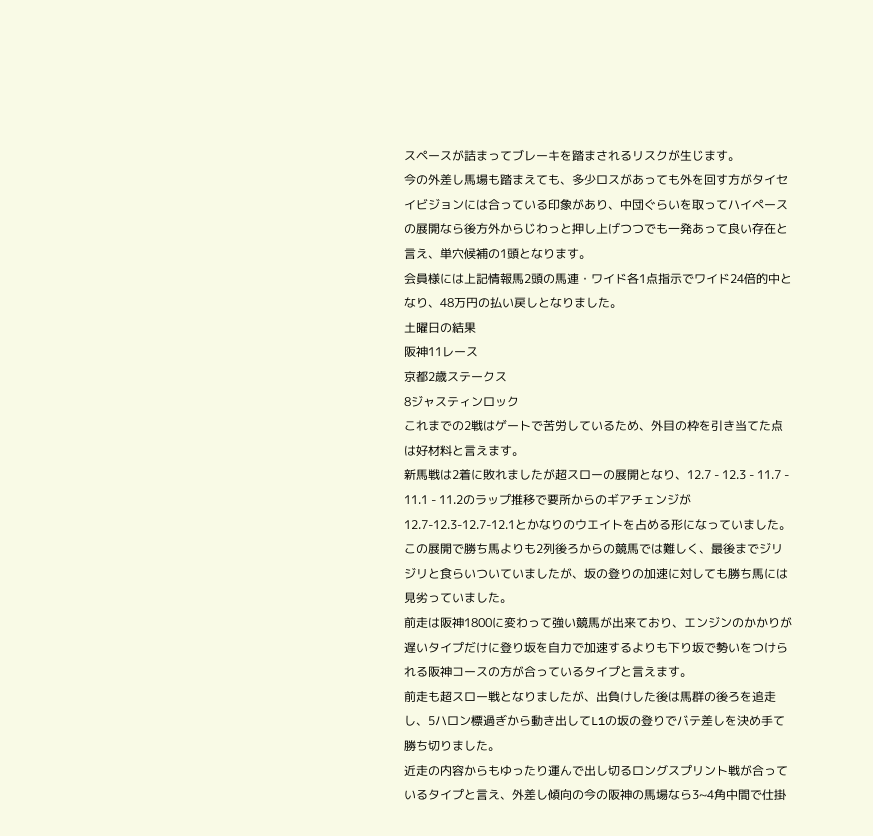スペースが詰まってブレーキを踏まされるリスクが生じます。
今の外差し馬場も踏まえても、多少ロスがあっても外を回す方がタイセイビジョンには合っている印象があり、中団ぐらいを取ってハイペースの展開なら後方外からじわっと押し上げつつでも一発あって良い存在と言え、単穴候補の1頭となります。
会員様には上記情報馬2頭の馬連・ワイド各1点指示でワイド24倍的中となり、48万円の払い戻しとなりました。
土曜日の結果
阪神11レース
京都2歳ステークス
8ジャスティンロック
これまでの2戦はゲートで苦労しているため、外目の枠を引き当てた点は好材料と言えます。
新馬戦は2着に敗れましたが超スローの展開となり、12.7 - 12.3 - 11.7 - 11.1 - 11.2のラップ推移で要所からのギアチェンジが12.7-12.3-12.7-12.1とかなりのウエイトを占める形になっていました。
この展開で勝ち馬よりも2列後ろからの競馬では難しく、最後までジリジリと食らいついていましたが、坂の登りの加速に対しても勝ち馬には見劣っていました。
前走は阪神1800に変わって強い競馬が出来ており、エンジンのかかりが遅いタイプだけに登り坂を自力で加速するよりも下り坂で勢いをつけられる阪神コースの方が合っているタイプと言えます。
前走も超スロー戦となりましたが、出負けした後は馬群の後ろを追走し、5ハロン標過ぎから動き出してL1の坂の登りでバテ差しを決め手て勝ち切りました。
近走の内容からもゆったり運んで出し切るロングスプリント戦が合っているタイプと言え、外差し傾向の今の阪神の馬場なら3~4角中間で仕掛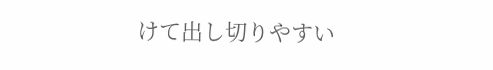けて出し切りやすい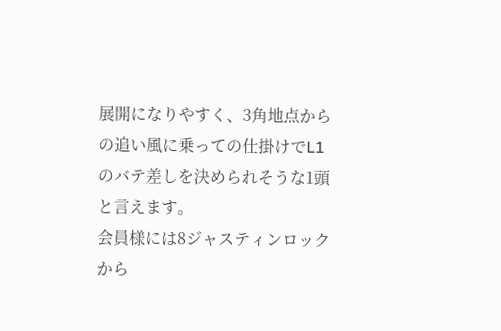展開になりやすく、3角地点からの追い風に乗っての仕掛けでL1のバテ差しを決められそうな1頭と言えます。
会員様には8ジャスティンロックから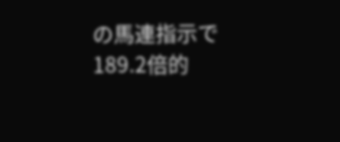の馬連指示で189.2倍的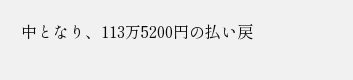中となり、113万5200円の払い戻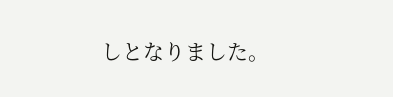しとなりました。